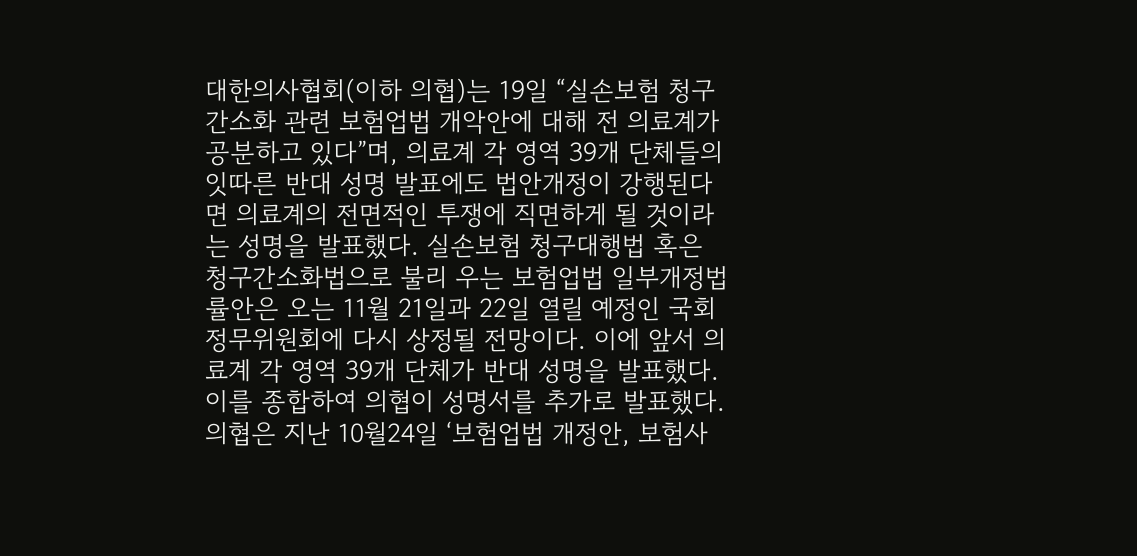대한의사협회(이하 의협)는 19일 “실손보험 청구 간소화 관련 보험업법 개악안에 대해 전 의료계가 공분하고 있다”며, 의료계 각 영역 39개 단체들의 잇따른 반대 성명 발표에도 법안개정이 강행된다면 의료계의 전면적인 투쟁에 직면하게 될 것이라는 성명을 발표했다. 실손보험 청구대행법 혹은 청구간소화법으로 불리 우는 보험업법 일부개정법률안은 오는 11월 21일과 22일 열릴 예정인 국회 정무위원회에 다시 상정될 전망이다. 이에 앞서 의료계 각 영역 39개 단체가 반대 성명을 발표했다. 이를 종합하여 의협이 성명서를 추가로 발표했다. 의협은 지난 10월24일 ‘보험업법 개정안, 보험사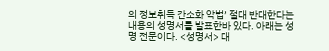의 정보취득 간소화 악법’ 절대 반대한다는 내용의 성명서를 발표한바 있다. 아래는 성명 전문이다. <성명서> 대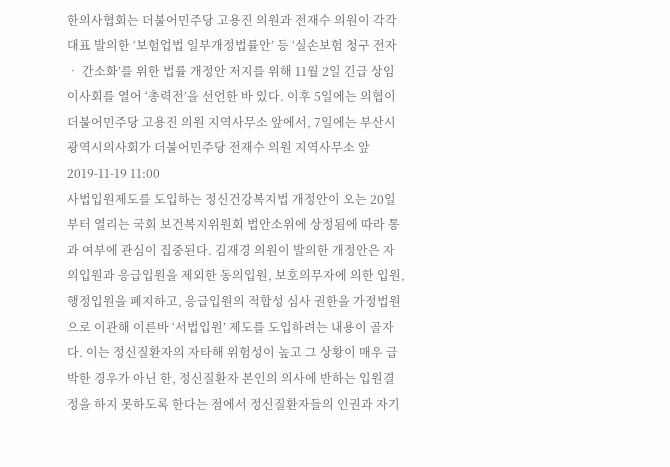한의사협회는 더불어민주당 고용진 의원과 전재수 의원이 각각 대표 발의한 ‘보험업법 일부개정법률안’ 등 ‘실손보험 청구 전자 ‧ 간소화’를 위한 법률 개정안 저지를 위해 11월 2일 긴급 상임이사회를 열어 ‘총력전’을 선언한 바 있다. 이후 5일에는 의협이 더불어민주당 고용진 의원 지역사무소 앞에서, 7일에는 부산시광역시의사회가 더불어민주당 전재수 의원 지역사무소 앞
2019-11-19 11:00
사법입원제도를 도입하는 정신건강복지법 개정안이 오는 20일부터 열리는 국회 보건복지위원회 법안소위에 상정됨에 따라 통과 여부에 관심이 집중된다. 김재경 의원이 발의한 개정안은 자의입원과 응급입원을 제외한 동의입원, 보호의무자에 의한 입원, 행정입원을 폐지하고, 응급입원의 적합성 심사 권한을 가정법원으로 이관해 이른바 ‘서법입원’ 제도를 도입하려는 내용이 골자다. 이는 정신질환자의 자타해 위험성이 높고 그 상황이 매우 급박한 경우가 아닌 한, 정신질환자 본인의 의사에 반하는 입원결정을 하지 못하도록 한다는 점에서 정신질환자들의 인권과 자기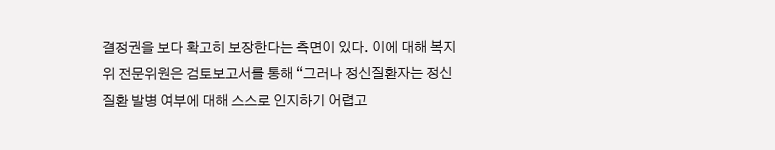결정권을 보다 확고히 보장한다는 측면이 있다. 이에 대해 복지위 전문위원은 검토보고서를 통해 “그러나 정신질환자는 정신질환 발병 여부에 대해 스스로 인지하기 어렵고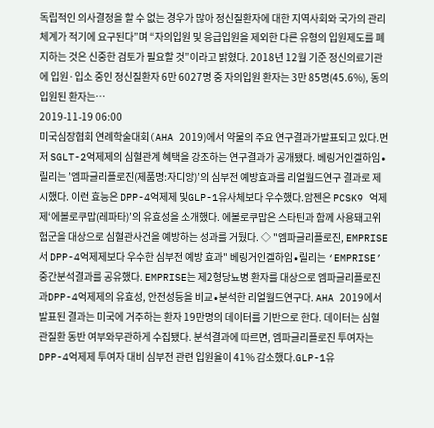독립적인 의사결정을 할 수 없는 경우가 많아 정신질환자에 대한 지역사회와 국가의 관리체계가 적기에 요구된다”며 “자의입원 및 응급입원을 제외한 다른 유형의 입원제도를 폐지하는 것은 신중한 검토가 필요할 것”이라고 밝혔다. 2018년 12월 기준 정신의료기관에 입원·입소 중인 정신질환자 6만 6027명 중 자의입원 환자는 3만 85명(45.6%), 동의입원된 환자는…
2019-11-19 06:00
미국심장협회 연례학술대회(AHA 2019)에서 약물의 주요 연구결과가발표되고 있다.먼저 SGLT-2억제제의 심혈관계 혜택을 강조하는 연구결과가 공개됐다. 베링거인겔하임∙릴리는 ’엠파글리플로진(제품명:자디앙)’의 심부전 예방효과를 리얼월드연구 결과로 제시했다. 이런 효능은 DPP-4억제제 및GLP-1유사체보다 우수했다.암젠은 PCSK9 억제제‘에볼로쿠맙(레파타)’의 유효성을 소개했다. 에볼로쿠맙은 스타틴과 함께 사용돼고위험군을 대상으로 심혈관사건을 예방하는 성과를 거뒀다. ◇ "엠파글리플로진, EMPRISE서 DPP-4억제제보다 우수한 심부전 예방 효과" 베링거인겔하임∙릴리는 ‘EMPRISE’ 중간분석결과를 공유했다. EMPRISE는 제2형당뇨병 환자를 대상으로 엠파글리플로진과DPP-4억제제의 유효성, 안전성등을 비교∙분석한 리얼월드연구다. AHA 2019에서 발표된 결과는 미국에 거주하는 환자 19만명의 데이터를 기반으로 한다. 데이터는 심혈관질환 동반 여부와무관하게 수집됐다. 분석결과에 따르면, 엠파글리플로진 투여자는 DPP-4억제제 투여자 대비 심부전 관련 입원율이 41% 감소했다.GLP-1유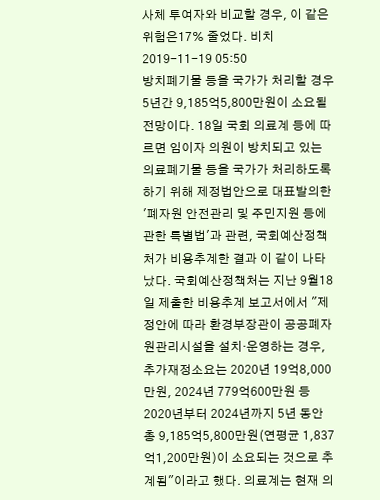사체 투여자와 비교할 경우, 이 같은 위험은17% 줄었다. 비치
2019-11-19 05:50
방치폐기물 등을 국가가 처리할 경우 5년간 9,185억5,800만원이 소요될 전망이다. 18일 국회 의료계 등에 따르면 임이자 의원이 방치되고 있는 의료폐기물 등을 국가가 처리하도록 하기 위해 제정법안으로 대표발의한 '폐자원 안전관리 및 주민지원 등에 관한 특별법'과 관련, 국회예산정책처가 비용추계한 결과 이 같이 나타났다. 국회예산정책처는 지난 9월18일 제출한 비용추계 보고서에서 "제정안에 따라 환경부장관이 공공폐자원관리시설을 설치·운영하는 경우, 추가재정소요는 2020년 19억8,000만원, 2024년 779억600만원 등 2020년부터 2024년까지 5년 동안 총 9,185억5,800만원(연평균 1,837억1,200만원)이 소요되는 것으로 추계됨"이라고 했다. 의료계는 현재 의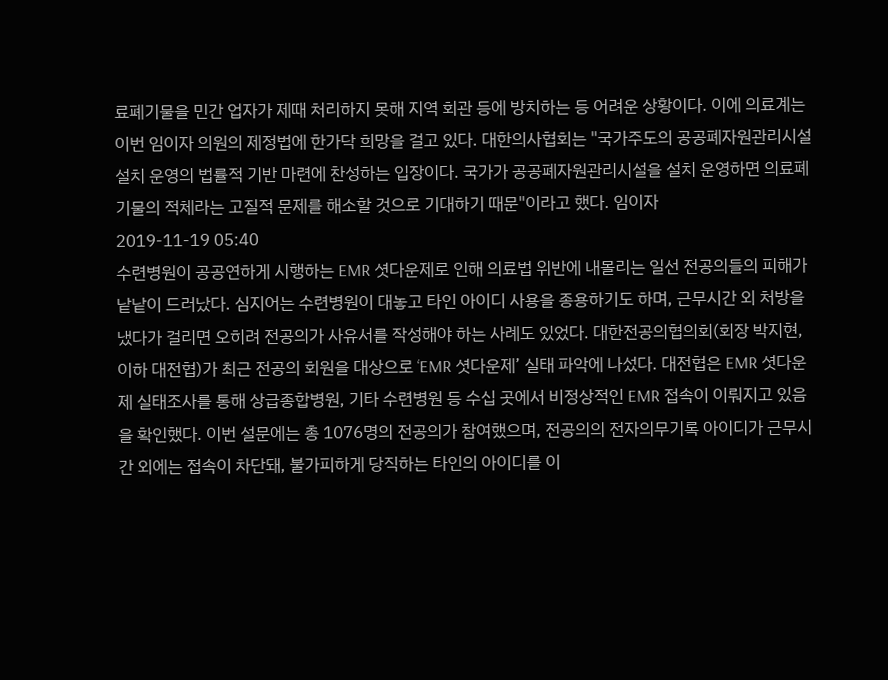료폐기물을 민간 업자가 제때 처리하지 못해 지역 회관 등에 방치하는 등 어려운 상황이다. 이에 의료계는 이번 임이자 의원의 제정법에 한가닥 희망을 걸고 있다. 대한의사협회는 "국가주도의 공공폐자원관리시설 설치 운영의 법률적 기반 마련에 찬성하는 입장이다. 국가가 공공폐자원관리시설을 설치 운영하면 의료폐기물의 적체라는 고질적 문제를 해소할 것으로 기대하기 때문"이라고 했다. 임이자
2019-11-19 05:40
수련병원이 공공연하게 시행하는 EMR 셧다운제로 인해 의료법 위반에 내몰리는 일선 전공의들의 피해가 낱낱이 드러났다. 심지어는 수련병원이 대놓고 타인 아이디 사용을 종용하기도 하며, 근무시간 외 처방을 냈다가 걸리면 오히려 전공의가 사유서를 작성해야 하는 사례도 있었다. 대한전공의협의회(회장 박지현, 이하 대전협)가 최근 전공의 회원을 대상으로 ‘EMR 셧다운제’ 실태 파악에 나섰다. 대전협은 EMR 셧다운제 실태조사를 통해 상급종합병원, 기타 수련병원 등 수십 곳에서 비정상적인 EMR 접속이 이뤄지고 있음을 확인했다. 이번 설문에는 총 1076명의 전공의가 참여했으며, 전공의의 전자의무기록 아이디가 근무시간 외에는 접속이 차단돼, 불가피하게 당직하는 타인의 아이디를 이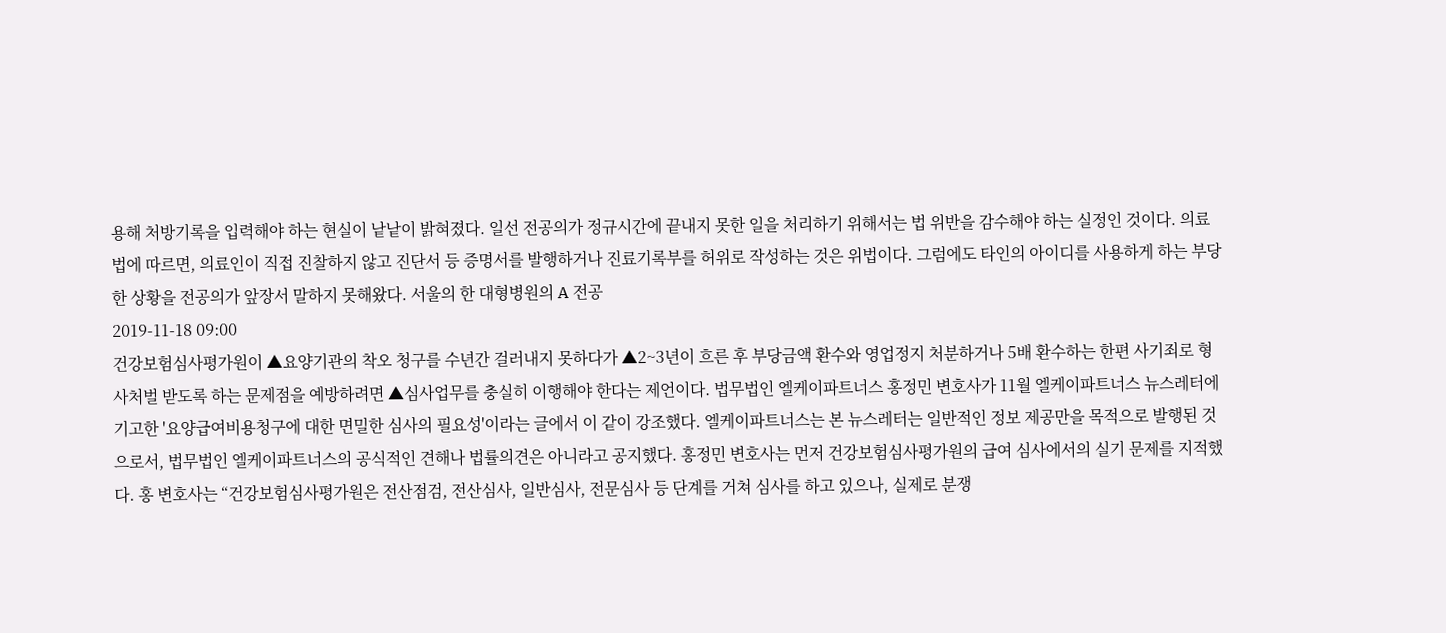용해 처방기록을 입력해야 하는 현실이 낱낱이 밝혀졌다. 일선 전공의가 정규시간에 끝내지 못한 일을 처리하기 위해서는 법 위반을 감수해야 하는 실정인 것이다. 의료법에 따르면, 의료인이 직접 진찰하지 않고 진단서 등 증명서를 발행하거나 진료기록부를 허위로 작성하는 것은 위법이다. 그럼에도 타인의 아이디를 사용하게 하는 부당한 상황을 전공의가 앞장서 말하지 못해왔다. 서울의 한 대형병원의 A 전공
2019-11-18 09:00
건강보험심사평가원이 ▲요양기관의 착오 청구를 수년간 걸러내지 못하다가 ▲2~3년이 흐른 후 부당금액 환수와 영업정지 처분하거나 5배 환수하는 한편 사기죄로 형사처벌 받도록 하는 문제점을 예방하려면 ▲심사업무를 충실히 이행해야 한다는 제언이다. 법무법인 엘케이파트너스 홍정민 변호사가 11월 엘케이파트너스 뉴스레터에 기고한 '요양급여비용청구에 대한 면밀한 심사의 필요성'이라는 글에서 이 같이 강조했다. 엘케이파트너스는 본 뉴스레터는 일반적인 정보 제공만을 목적으로 발행된 것으로서, 법무법인 엘케이파트너스의 공식적인 견해나 법률의견은 아니라고 공지했다. 홍정민 변호사는 먼저 건강보험심사평가원의 급여 심사에서의 실기 문제를 지적했다. 홍 변호사는 “건강보험심사평가원은 전산점검, 전산심사, 일반심사, 전문심사 등 단계를 거쳐 심사를 하고 있으나, 실제로 분쟁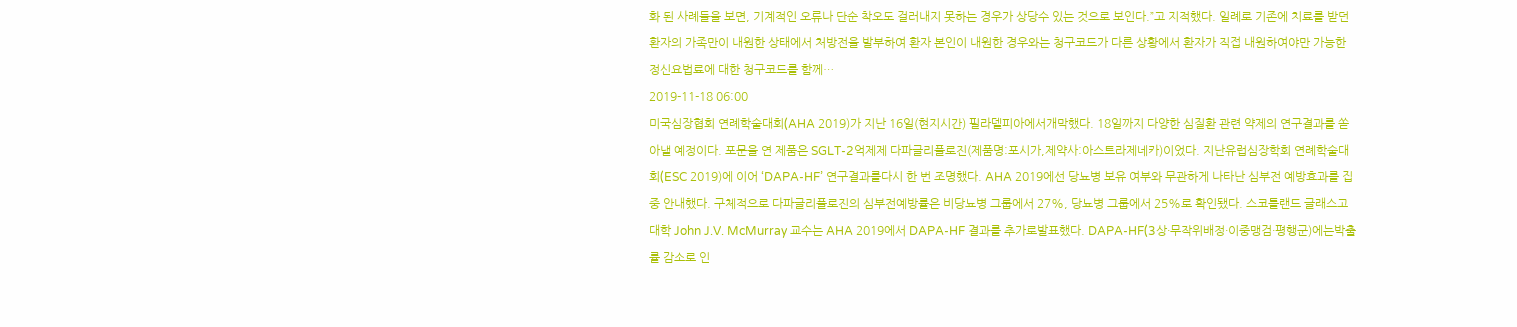화 된 사례들을 보면, 기계적인 오류나 단순 착오도 걸러내지 못하는 경우가 상당수 있는 것으로 보인다.”고 지적했다. 일례로 기존에 치료를 받던 환자의 가족만이 내원한 상태에서 처방전을 발부하여 환자 본인이 내원한 경우와는 청구코드가 다른 상황에서 환자가 직접 내원하여야만 가능한 정신요법료에 대한 청구코드를 함께…
2019-11-18 06:00
미국심장협회 연례학술대회(AHA 2019)가 지난 16일(현지시간) 필라델피아에서개막했다. 18일까지 다양한 심질환 관련 약제의 연구결과를 쏟아낼 예정이다. 포문을 연 제품은 SGLT-2억제제 다파글리플로진(제품명:포시가,제약사:아스트라제네카)이었다. 지난유럽심장학회 연례학술대회(ESC 2019)에 이어 ‘DAPA-HF’ 연구결과를다시 한 번 조명했다. AHA 2019에선 당뇨병 보유 여부와 무관하게 나타난 심부전 예방효과를 집중 안내했다. 구체적으로 다파글리플로진의 심부전예방률은 비당뇨병 그룹에서 27%, 당뇨병 그룹에서 25%로 확인됐다. 스코틀랜드 글래스고대학 John J.V. McMurray 교수는 AHA 2019에서 DAPA-HF 결과를 추가로발표했다. DAPA-HF(3상·무작위배정·이중맹검·평행군)에는박출률 감소로 인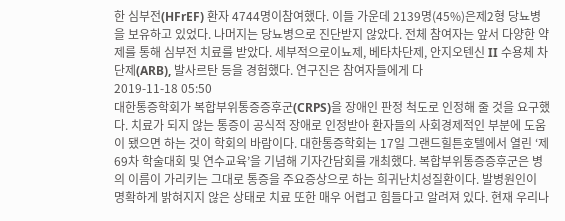한 심부전(HFrEF) 환자 4744명이참여했다. 이들 가운데 2139명(45%)은제2형 당뇨병을 보유하고 있었다. 나머지는 당뇨병으로 진단받지 않았다. 전체 참여자는 앞서 다양한 약제를 통해 심부전 치료를 받았다. 세부적으로이뇨제, 베타차단제, 안지오텐신 II 수용체 차단제(ARB), 발사르탄 등을 경험했다. 연구진은 참여자들에게 다
2019-11-18 05:50
대한통증학회가 복합부위통증증후군(CRPS)을 장애인 판정 척도로 인정해 줄 것을 요구했다. 치료가 되지 않는 통증이 공식적 장애로 인정받아 환자들의 사회경제적인 부분에 도움이 됐으면 하는 것이 학회의 바람이다. 대한통증학회는 17일 그랜드힐튼호텔에서 열린 ‘제69차 학술대회 및 연수교육’을 기념해 기자간담회를 개최했다. 복합부위통증증후군은 병의 이름이 가리키는 그대로 통증을 주요증상으로 하는 희귀난치성질환이다. 발병원인이 명확하게 밝혀지지 않은 상태로 치료 또한 매우 어렵고 힘들다고 알려져 있다. 현재 우리나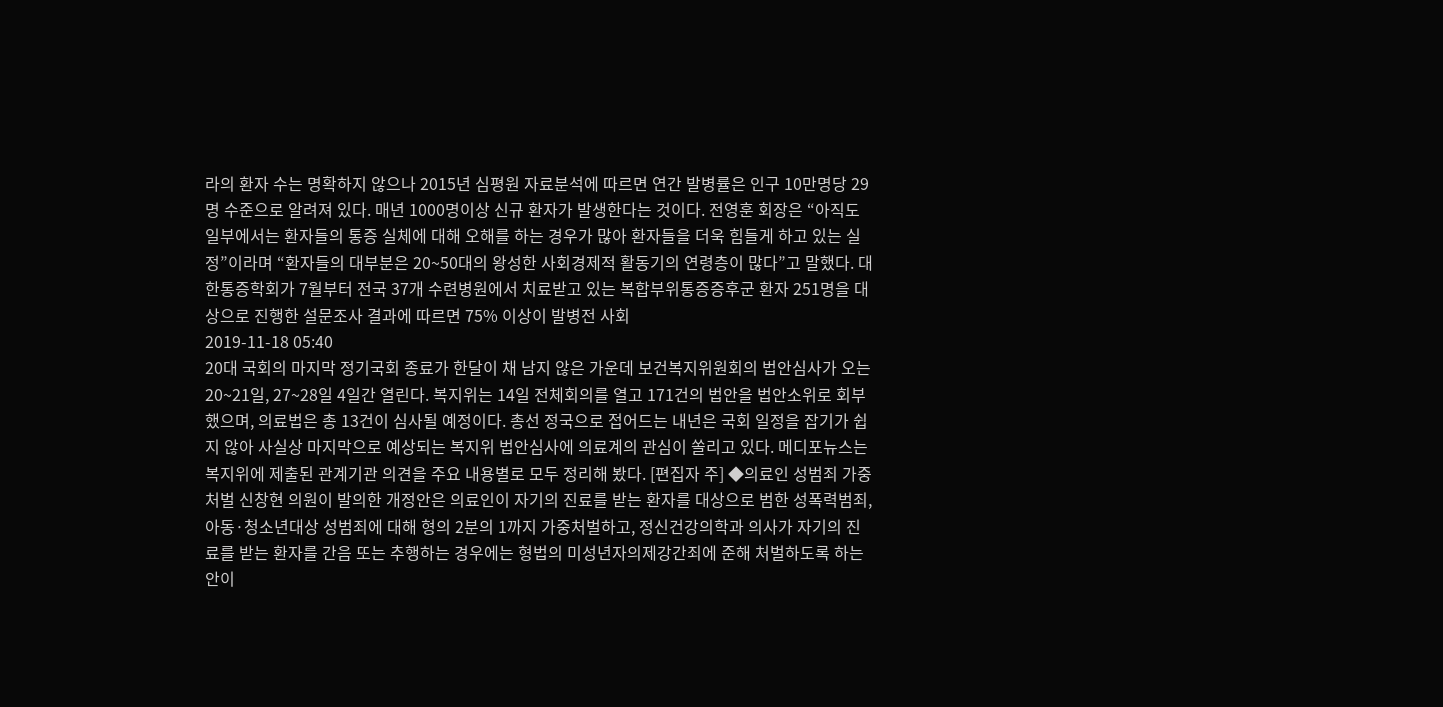라의 환자 수는 명확하지 않으나 2015년 심평원 자료분석에 따르면 연간 발병률은 인구 10만명당 29명 수준으로 알려져 있다. 매년 1000명이상 신규 환자가 발생한다는 것이다. 전영훈 회장은 “아직도 일부에서는 환자들의 통증 실체에 대해 오해를 하는 경우가 많아 환자들을 더욱 힘들게 하고 있는 실정”이라며 “환자들의 대부분은 20~50대의 왕성한 사회경제적 활동기의 연령층이 많다”고 말했다. 대한통증학회가 7월부터 전국 37개 수련병원에서 치료받고 있는 복합부위통증증후군 환자 251명을 대상으로 진행한 설문조사 결과에 따르면 75% 이상이 발병전 사회
2019-11-18 05:40
20대 국회의 마지막 정기국회 종료가 한달이 채 남지 않은 가운데 보건복지위원회의 법안심사가 오는 20~21일, 27~28일 4일간 열린다. 복지위는 14일 전체회의를 열고 171건의 법안을 법안소위로 회부했으며, 의료법은 총 13건이 심사될 예정이다. 총선 정국으로 접어드는 내년은 국회 일정을 잡기가 쉽지 않아 사실상 마지막으로 예상되는 복지위 법안심사에 의료계의 관심이 쏠리고 있다. 메디포뉴스는 복지위에 제출된 관계기관 의견을 주요 내용별로 모두 정리해 봤다. [편집자 주] ◆의료인 성범죄 가중처벌 신창현 의원이 발의한 개정안은 의료인이 자기의 진료를 받는 환자를 대상으로 범한 성폭력범죄, 아동·청소년대상 성범죄에 대해 형의 2분의 1까지 가중처벌하고, 정신건강의학과 의사가 자기의 진료를 받는 환자를 간음 또는 추행하는 경우에는 형법의 미성년자의제강간죄에 준해 처벌하도록 하는 안이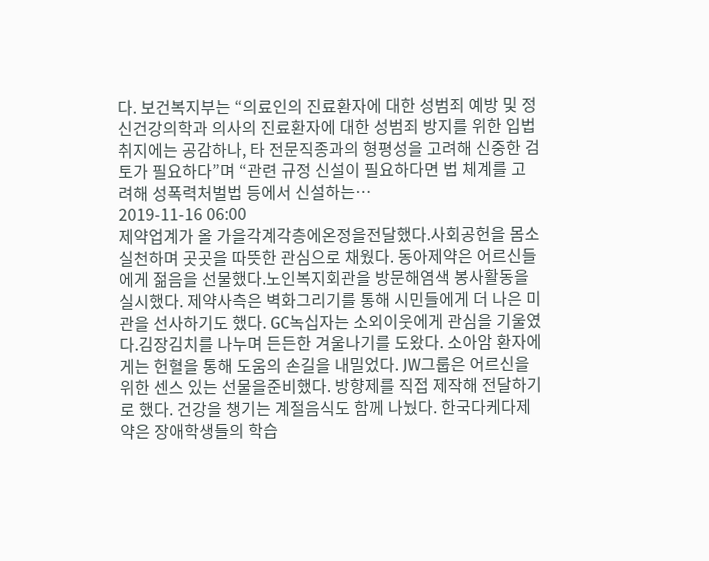다. 보건복지부는 “의료인의 진료환자에 대한 성범죄 예방 및 정신건강의학과 의사의 진료환자에 대한 성범죄 방지를 위한 입법 취지에는 공감하나, 타 전문직종과의 형평성을 고려해 신중한 검토가 필요하다”며 “관련 규정 신설이 필요하다면 법 체계를 고려해 성폭력처벌법 등에서 신설하는…
2019-11-16 06:00
제약업계가 올 가을각계각층에온정을전달했다.사회공헌을 몸소 실천하며 곳곳을 따뜻한 관심으로 채웠다. 동아제약은 어르신들에게 젊음을 선물했다.노인복지회관을 방문해염색 봉사활동을 실시했다. 제약사측은 벽화그리기를 통해 시민들에게 더 나은 미관을 선사하기도 했다. GC녹십자는 소외이웃에게 관심을 기울였다.김장김치를 나누며 든든한 겨울나기를 도왔다. 소아암 환자에게는 헌혈을 통해 도움의 손길을 내밀었다. JW그룹은 어르신을 위한 센스 있는 선물을준비했다. 방향제를 직접 제작해 전달하기로 했다. 건강을 챙기는 계절음식도 함께 나눴다. 한국다케다제약은 장애학생들의 학습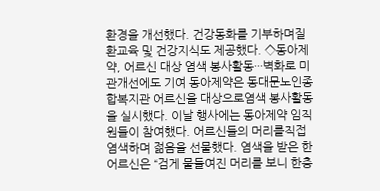환경을 개선했다. 건강동화를 기부하며질환교육 및 건강지식도 제공했다. ◇동아제약, 어르신 대상 염색 봉사활동···벽화로 미관개선에도 기여 동아제약은 동대문노인종합복지관 어르신을 대상으로염색 봉사활동을 실시했다. 이날 행사에는 동아제약 임직원들이 참여했다. 어르신들의 머리를직접 염색하며 젊음을 선물했다. 염색을 받은 한 어르신은 “검게 물들여진 머리를 보니 한층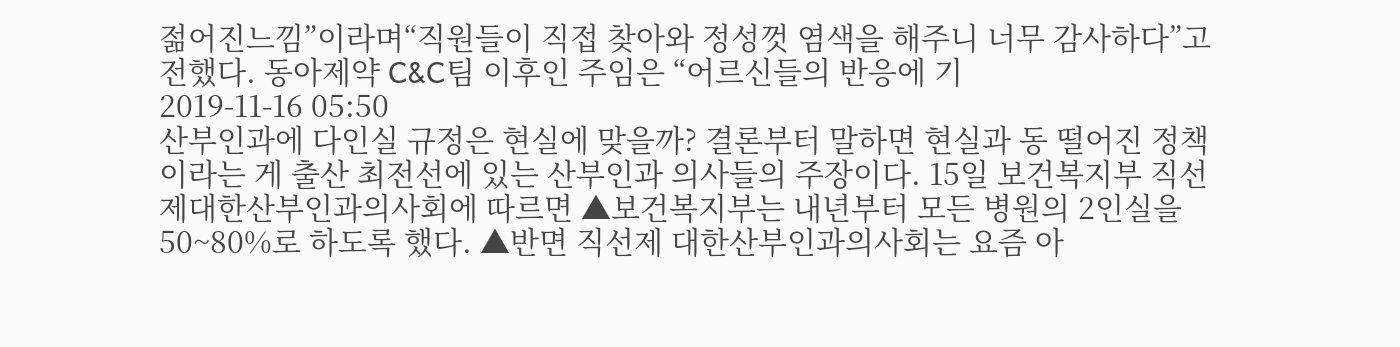젊어진느낌”이라며“직원들이 직접 찾아와 정성껏 염색을 해주니 너무 감사하다”고 전했다. 동아제약 C&C팀 이후인 주임은 “어르신들의 반응에 기
2019-11-16 05:50
산부인과에 다인실 규정은 현실에 맞을까? 결론부터 말하면 현실과 동 떨어진 정책이라는 게 출산 최전선에 있는 산부인과 의사들의 주장이다. 15일 보건복지부 직선제대한산부인과의사회에 따르면 ▲보건복지부는 내년부터 모든 병원의 2인실을 50~80%로 하도록 했다. ▲반면 직선제 대한산부인과의사회는 요즘 아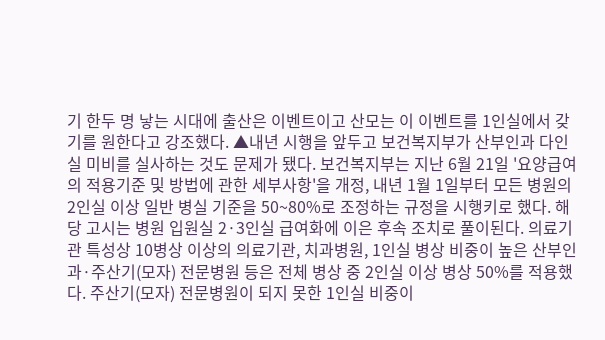기 한두 명 낳는 시대에 출산은 이벤트이고 산모는 이 이벤트를 1인실에서 갖기를 원한다고 강조했다. ▲내년 시행을 앞두고 보건복지부가 산부인과 다인실 미비를 실사하는 것도 문제가 됐다. 보건복지부는 지난 6월 21일 '요양급여의 적용기준 및 방법에 관한 세부사항'을 개정, 내년 1월 1일부터 모든 병원의 2인실 이상 일반 병실 기준을 50~80%로 조정하는 규정을 시행키로 했다. 해당 고시는 병원 입원실 2·3인실 급여화에 이은 후속 조치로 풀이된다. 의료기관 특성상 10병상 이상의 의료기관, 치과병원, 1인실 병상 비중이 높은 산부인과·주산기(모자) 전문병원 등은 전체 병상 중 2인실 이상 병상 50%를 적용했다. 주산기(모자) 전문병원이 되지 못한 1인실 비중이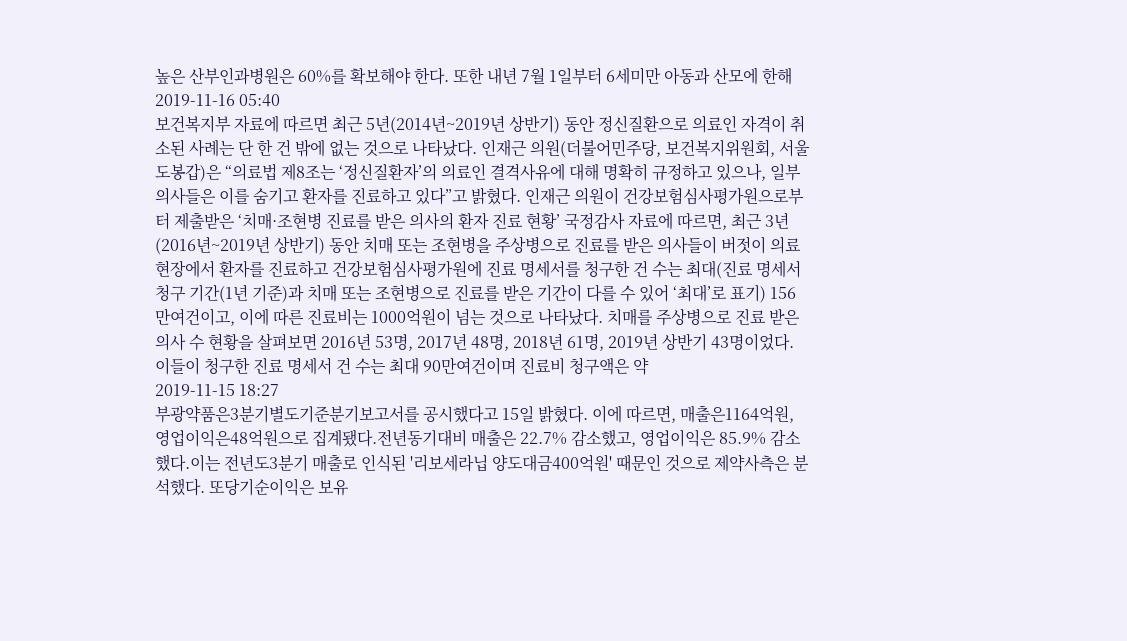높은 산부인과병원은 60%를 확보해야 한다. 또한 내년 7월 1일부터 6세미만 아동과 산모에 한해
2019-11-16 05:40
보건복지부 자료에 따르면 최근 5년(2014년~2019년 상반기) 동안 정신질환으로 의료인 자격이 취소된 사례는 단 한 건 밖에 없는 것으로 나타났다. 인재근 의원(더불어민주당, 보건복지위원회, 서울 도봉갑)은 “의료법 제8조는 ‘정신질환자’의 의료인 결격사유에 대해 명확히 규정하고 있으나, 일부 의사들은 이를 숨기고 환자를 진료하고 있다”고 밝혔다. 인재근 의원이 건강보험심사평가원으로부터 제출받은 ‘치매·조현병 진료를 받은 의사의 환자 진료 현황’ 국정감사 자료에 따르면, 최근 3년(2016년~2019년 상반기) 동안 치매 또는 조현병을 주상병으로 진료를 받은 의사들이 버젓이 의료현장에서 환자를 진료하고 건강보험심사평가원에 진료 명세서를 청구한 건 수는 최대(진료 명세서 청구 기간(1년 기준)과 치매 또는 조현병으로 진료를 받은 기간이 다를 수 있어 ‘최대’로 표기) 156만여건이고, 이에 따른 진료비는 1000억원이 넘는 것으로 나타났다. 치매를 주상병으로 진료 받은 의사 수 현황을 살펴보면 2016년 53명, 2017년 48명, 2018년 61명, 2019년 상반기 43명이었다. 이들이 청구한 진료 명세서 건 수는 최대 90만여건이며 진료비 청구액은 약
2019-11-15 18:27
부광약품은3분기별도기준분기보고서를 공시했다고 15일 밝혔다. 이에 따르면, 매출은1164억원, 영업이익은48억원으로 집계됐다.전년동기대비 매출은 22.7% 감소했고, 영업이익은 85.9% 감소했다.이는 전년도3분기 매출로 인식된 '리보세라닙 양도대금400억원' 때문인 것으로 제약사측은 분석했다. 또당기순이익은 보유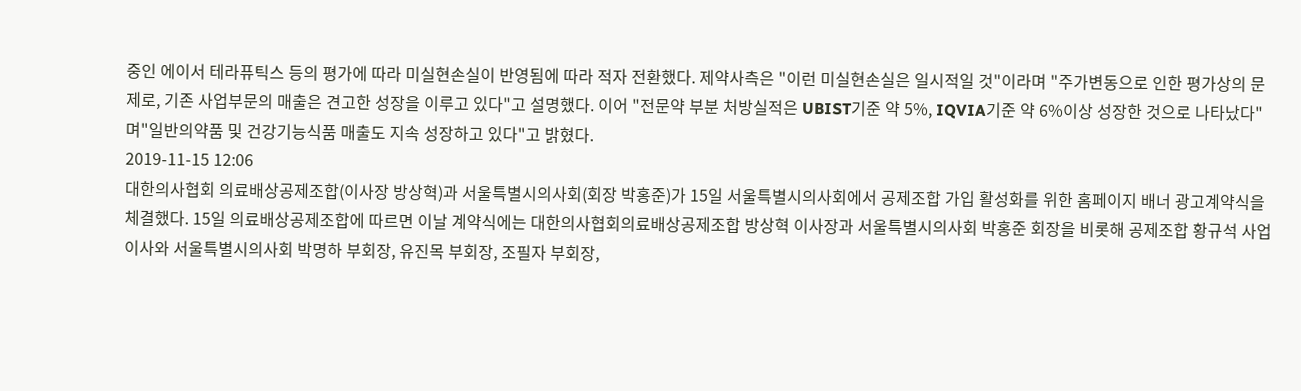중인 에이서 테라퓨틱스 등의 평가에 따라 미실현손실이 반영됨에 따라 적자 전환했다. 제약사측은 "이런 미실현손실은 일시적일 것"이라며 "주가변동으로 인한 평가상의 문제로, 기존 사업부문의 매출은 견고한 성장을 이루고 있다"고 설명했다. 이어 "전문약 부분 처방실적은 UBIST기준 약 5%, IQVIA기준 약 6%이상 성장한 것으로 나타났다"며"일반의약품 및 건강기능식품 매출도 지속 성장하고 있다"고 밝혔다.
2019-11-15 12:06
대한의사협회 의료배상공제조합(이사장 방상혁)과 서울특별시의사회(회장 박홍준)가 15일 서울특별시의사회에서 공제조합 가입 활성화를 위한 홈페이지 배너 광고계약식을 체결했다. 15일 의료배상공제조합에 따르면 이날 계약식에는 대한의사협회의료배상공제조합 방상혁 이사장과 서울특별시의사회 박홍준 회장을 비롯해 공제조합 황규석 사업이사와 서울특별시의사회 박명하 부회장, 유진목 부회장, 조필자 부회장,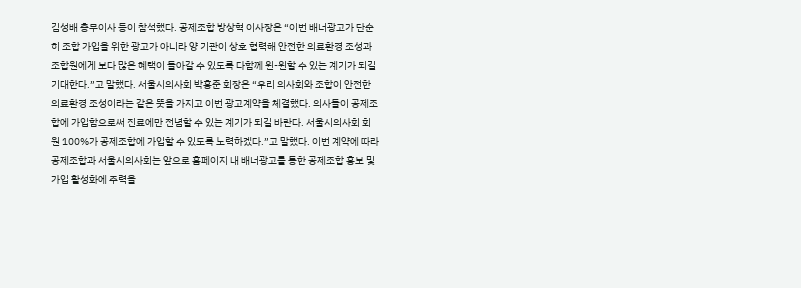김성배 총무이사 등이 참석했다. 공제조합 방상혁 이사장은 “이번 배너광고가 단순히 조합 가입을 위한 광고가 아니라 양 기관이 상호 협력해 안전한 의료환경 조성과 조합원에게 보다 많은 혜택이 돌아갈 수 있도록 다함께 윈-윈할 수 있는 계기가 되길 기대한다.”고 말했다. 서울시의사회 박홍준 회장은 “우리 의사회와 조합이 안전한 의료환경 조성이라는 같은 뜻을 가지고 이번 광고계약을 체결했다. 의사들이 공제조합에 가입함으로써 진료에만 전념할 수 있는 계기가 되길 바란다. 서울시의사회 회원 100%가 공제조합에 가입할 수 있도록 노력하겠다.”고 말했다. 이번 계약에 따라 공제조합과 서울시의사회는 앞으로 홈페이지 내 배너광고를 통한 공제조합 홍보 및 가입 활성화에 주력을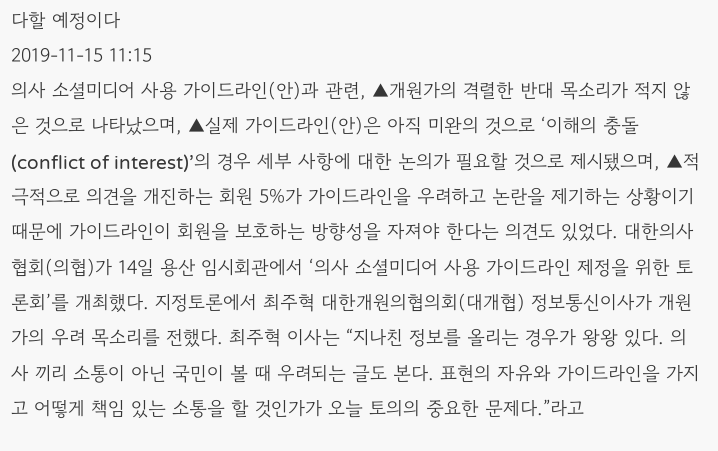다할 예정이다
2019-11-15 11:15
의사 소셜미디어 사용 가이드라인(안)과 관련, ▲개원가의 격렬한 반대 목소리가 적지 않은 것으로 나타났으며, ▲실제 가이드라인(안)은 아직 미완의 것으로 ‘이해의 충돌(conflict of interest)’의 경우 세부 사항에 대한 논의가 필요할 것으로 제시됐으며, ▲적극적으로 의견을 개진하는 회원 5%가 가이드라인을 우려하고 논란을 제기하는 상황이기 때문에 가이드라인이 회원을 보호하는 방향성을 자져야 한다는 의견도 있었다. 대한의사협회(의협)가 14일 용산 임시회관에서 ‘의사 소셜미디어 사용 가이드라인 제정을 위한 토론회’를 개최했다. 지정토론에서 최주혁 대한개원의협의회(대개협) 정보통신이사가 개원가의 우려 목소리를 전했다. 최주혁 이사는 “지나친 정보를 올리는 경우가 왕왕 있다. 의사 끼리 소통이 아닌 국민이 볼 때 우려되는 글도 본다. 표현의 자유와 가이드라인을 가지고 어떻게 책임 있는 소통을 할 것인가가 오늘 토의의 중요한 문제다.”라고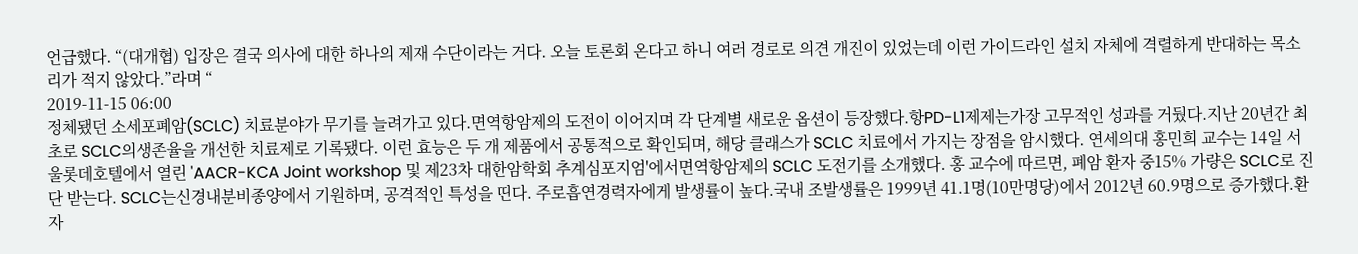언급했다. “(대개협) 입장은 결국 의사에 대한 하나의 제재 수단이라는 거다. 오늘 토론회 온다고 하니 여러 경로로 의견 개진이 있었는데 이런 가이드라인 설치 자체에 격렬하게 반대하는 목소리가 적지 않았다.”라며 “
2019-11-15 06:00
정체됐던 소세포폐암(SCLC) 치료분야가 무기를 늘려가고 있다.면역항암제의 도전이 이어지며 각 단계별 새로운 옵션이 등장했다.항PD-L1제제는가장 고무적인 성과를 거뒀다.지난 20년간 최초로 SCLC의생존율을 개선한 치료제로 기록됐다. 이런 효능은 두 개 제품에서 공통적으로 확인되며, 해당 클래스가 SCLC 치료에서 가지는 장점을 암시했다. 연세의대 홍민희 교수는 14일 서울롯데호텔에서 열린 'AACR-KCA Joint workshop 및 제23차 대한암학회 추계심포지엄'에서면역항암제의 SCLC 도전기를 소개했다. 홍 교수에 따르면, 폐암 환자 중15% 가량은 SCLC로 진단 받는다. SCLC는신경내분비종양에서 기원하며, 공격적인 특성을 띤다. 주로흡연경력자에게 발생률이 높다.국내 조발생률은 1999년 41.1명(10만명당)에서 2012년 60.9명으로 증가했다.환자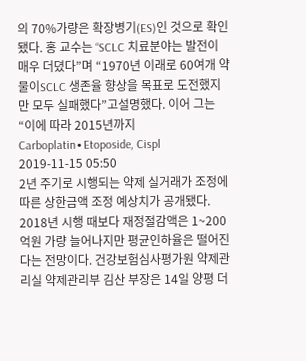의 70%가량은 확장병기(ES)인 것으로 확인됐다. 홍 교수는 “SCLC 치료분야는 발전이 매우 더뎠다”며 “1970년 이래로 60여개 약물이SCLC 생존율 향상을 목표로 도전했지만 모두 실패했다”고설명했다. 이어 그는 “이에 따라 2015년까지 Carboplatin∙Etoposide, Cispl
2019-11-15 05:50
2년 주기로 시행되는 약제 실거래가 조정에 따른 상한금액 조정 예상치가 공개됐다. 2018년 시행 때보다 재정절감액은 1~200억원 가량 늘어나지만 평균인하율은 떨어진다는 전망이다. 건강보험심사평가원 약제관리실 약제관리부 김산 부장은 14일 양평 더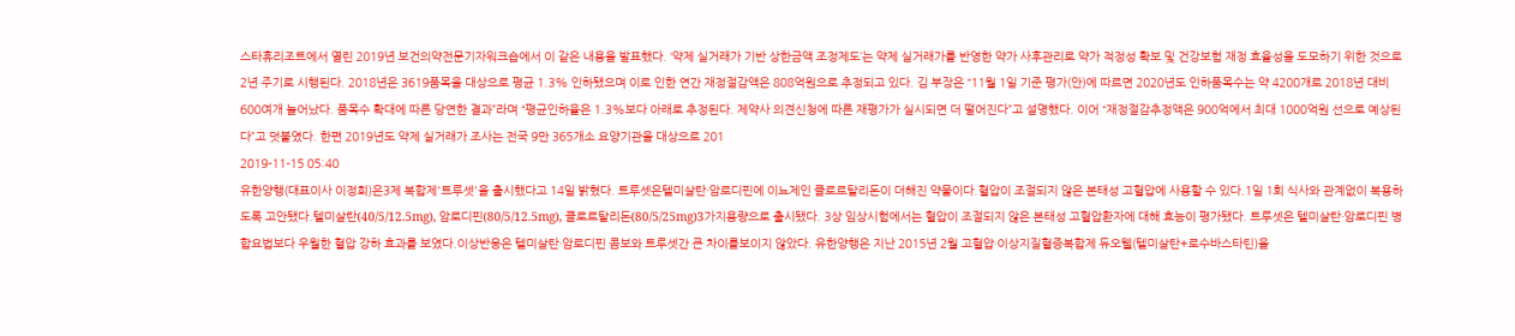스타휴리조트에서 열린 2019년 보건의약전문기자워크숍에서 이 같은 내용을 발표했다. ‘약제 실거래가 기반 상한금액 조정제도’는 약제 실거래가를 반영한 약가 사후관리로 약가 적정성 확보 및 건강보험 재정 효율성을 도모하기 위한 것으로 2년 주기로 시행된다. 2018년은 3619품목을 대상으로 평균 1.3% 인하됐으며 이로 인한 연간 재정절감액은 808억원으로 추정되고 있다. 김 부장은 “11월 1일 기준 평가(안)에 따르면 2020년도 인하품목수는 약 4200개로 2018년 대비 600여개 늘어났다. 품목수 확대에 따른 당연한 결과”라며 “평균인하율은 1.3%보다 아래로 추정된다. 제약사 의견신청에 따른 재평가가 실시되면 더 떨어진다”고 설명했다. 이어 “재정절감추정액은 900억에서 최대 1000억원 선으로 예상된다”고 덧붙였다. 한편 2019년도 약제 실거래가 조사는 전국 9만 365개소 요양기관을 대상으로 201
2019-11-15 05:40
유한양행(대표이사 이정희)은3제 복합제'트루셋'을 출시했다고 14일 밝혔다. 트루셋은텔미살탄·암로디핀에 이뇨제인 클로르탈리돈이 더해진 약물이다.혈압이 조절되지 않은 본태성 고혈압에 사용할 수 있다.1일 1회 식사와 관계없이 복용하도록 고안됐다.텔미살탄(40/5/12.5mg), 암로디핀(80/5/12.5mg), 클로르탈리돈(80/5/25mg)3가지용량으로 출시됐다. 3상 임상시험에서는 혈압이 조절되지 않은 본태성 고혈압환자에 대해 효능이 평가됐다. 트루셋은 텔미살탄·암로디핀 병합요법보다 우월한 혈압 강하 효과를 보였다.이상반응은 텔미살탄·암로디핀 콤보와 트루셋간 큰 차이를보이지 않았다. 유한양행은 지난 2015년 2월 고혈압·이상지질혈증복합제 듀오웰(텔미살탄+로수바스타틴)을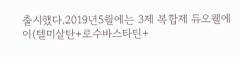출시했다.2019년5월에는 3제 복합제 듀오웰에이(텔미살탄+로수바스타틴+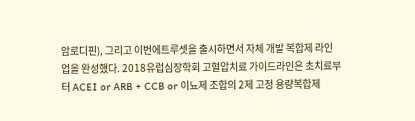암로디핀), 그리고 이번에트루셋을 출시하면서 자체 개발 복합제 라인업을 완성했다. 2018유럽심장학회 고혈압치료 가이드라인은 초치료부터 ACEI or ARB + CCB or 이뇨제 조합의 2제 고정 용량복합제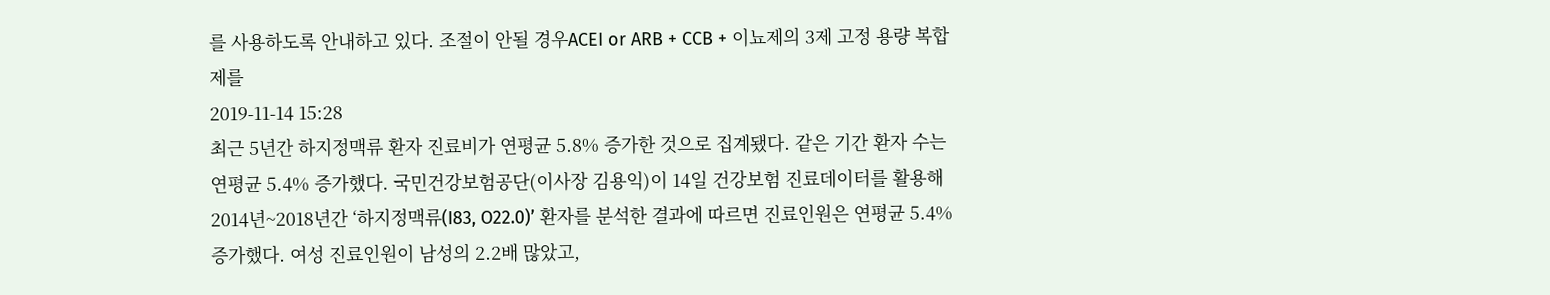를 사용하도록 안내하고 있다. 조절이 안될 경우ACEI or ARB + CCB + 이뇨제의 3제 고정 용량 복합제를
2019-11-14 15:28
최근 5년간 하지정맥류 환자 진료비가 연평균 5.8% 증가한 것으로 집계됐다. 같은 기간 환자 수는 연평균 5.4% 증가했다. 국민건강보험공단(이사장 김용익)이 14일 건강보험 진료데이터를 활용해 2014년~2018년간 ‘하지정맥류(I83, O22.0)’ 환자를 분석한 결과에 따르면 진료인원은 연평균 5.4% 증가했다. 여성 진료인원이 남성의 2.2배 많았고,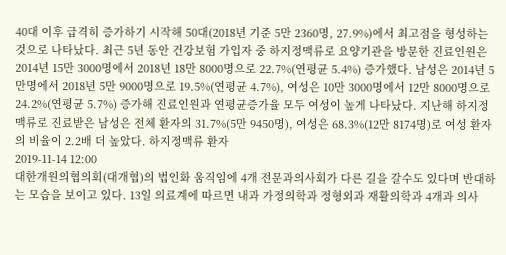40대 이후 급격히 증가하기 시작해 50대(2018년 기준 5만 2360명, 27.9%)에서 최고점을 형성하는 것으로 나타났다. 최근 5년 동안 건강보험 가입자 중 하지정맥류로 요양기관을 방문한 진료인원은 2014년 15만 3000명에서 2018년 18만 8000명으로 22.7%(연평균 5.4%) 증가했다. 남성은 2014년 5만명에서 2018년 5만 9000명으로 19.5%(연평균 4.7%), 여성은 10만 3000명에서 12만 8000명으로 24.2%(연평균 5.7%) 증가해 진료인원과 연평균증가율 모두 여성이 높게 나타났다. 지난해 하지정맥류로 진료받은 남성은 전체 환자의 31.7%(5만 9450명), 여성은 68.3%(12만 8174명)로 여성 환자의 비율이 2.2배 더 높았다. 하지정맥류 환자
2019-11-14 12:00
대한개원의협의회(대개협)의 법인화 움직임에 4개 전문과의사회가 다른 길을 갈수도 있다며 반대하는 모습을 보이고 있다. 13일 의료계에 따르면 내과 가정의학과 정형외과 재활의학과 4개과 의사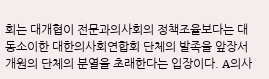회는 대개협이 전문과의사회의 정책조율보다는 대동소이한 대한의사회연합회 단체의 발족을 앞장서 개원의 단체의 분열을 초래한다는 입장이다. A의사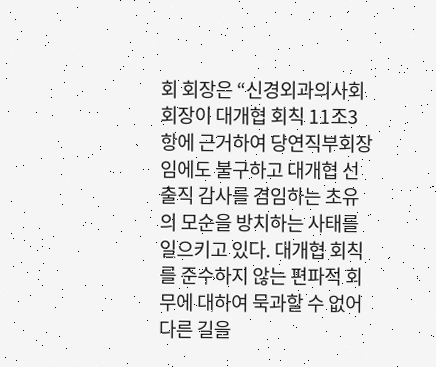회 회장은 “신경외과의사회 회장이 대개협 회칙 11조3항에 근거하여 당연직부회장임에도 불구하고 대개협 선출직 감사를 겸임하는 초유의 모순을 방치하는 사태를 일으키고 있다. 대개협 회칙를 준수하지 않는 편파적 회무에 대하여 묵과할 수 없어 다른 길을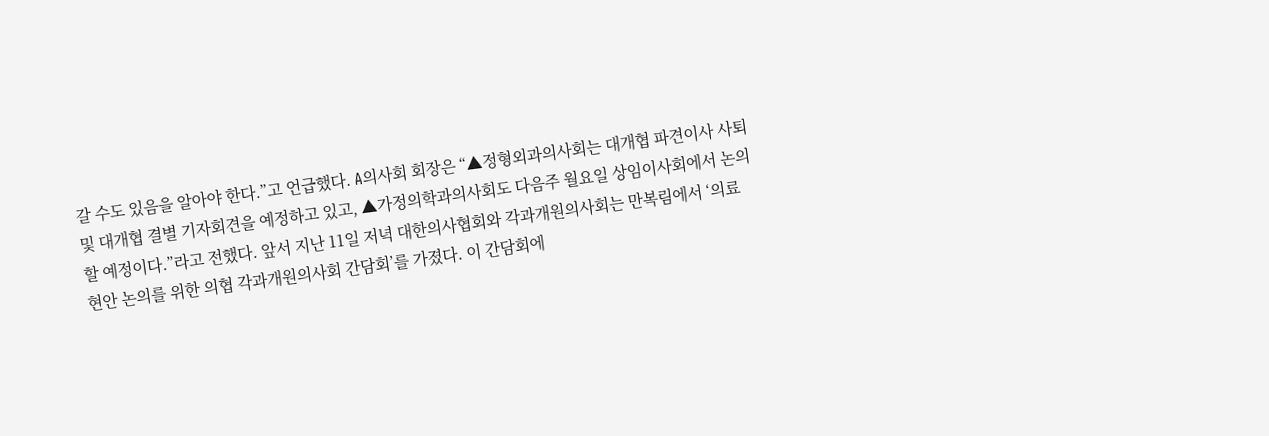갈 수도 있음을 알아야 한다.”고 언급했다. A의사회 회장은 “▲정형외과의사회는 대개협 파견이사 사퇴 및 대개협 결별 기자회견을 예정하고 있고, ▲가정의학과의사회도 다음주 월요일 상임이사회에서 논의할 예정이다.”라고 전했다. 앞서 지난 11일 저녁 대한의사협회와 각과개원의사회는 만복림에서 ‘의료 현안 논의를 위한 의협 각과개원의사회 간담회’를 가졌다. 이 간담회에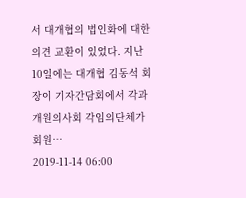서 대개협의 법인화에 대한 의견 교환이 있었다. 지난 10일에는 대개협 김동석 회장이 기자간담회에서 각과개원의사회 각임의단체가 회원…
2019-11-14 06:00